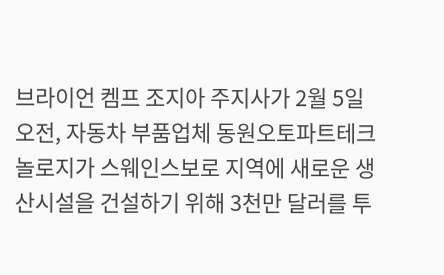브라이언 켐프 조지아 주지사가 2월 5일 오전, 자동차 부품업체 동원오토파트테크놀로지가 스웨인스보로 지역에 새로운 생산시설을 건설하기 위해 3천만 달러를 투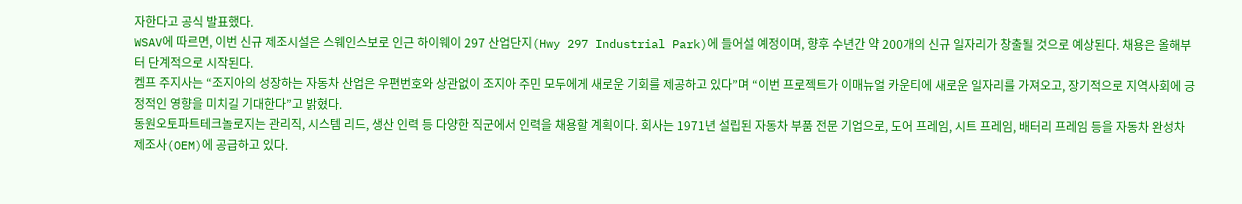자한다고 공식 발표했다.
WSAV에 따르면, 이번 신규 제조시설은 스웨인스보로 인근 하이웨이 297 산업단지(Hwy 297 Industrial Park)에 들어설 예정이며, 향후 수년간 약 200개의 신규 일자리가 창출될 것으로 예상된다. 채용은 올해부터 단계적으로 시작된다.
켐프 주지사는 “조지아의 성장하는 자동차 산업은 우편번호와 상관없이 조지아 주민 모두에게 새로운 기회를 제공하고 있다”며 “이번 프로젝트가 이매뉴얼 카운티에 새로운 일자리를 가져오고, 장기적으로 지역사회에 긍정적인 영향을 미치길 기대한다”고 밝혔다.
동원오토파트테크놀로지는 관리직, 시스템 리드, 생산 인력 등 다양한 직군에서 인력을 채용할 계획이다. 회사는 1971년 설립된 자동차 부품 전문 기업으로, 도어 프레임, 시트 프레임, 배터리 프레임 등을 자동차 완성차 제조사(OEM)에 공급하고 있다.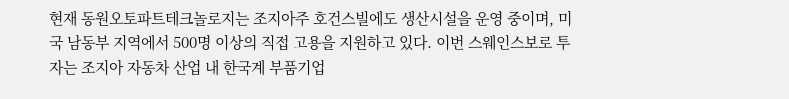현재 동원오토파트테크놀로지는 조지아주 호건스빌에도 생산시설을 운영 중이며, 미국 남동부 지역에서 500명 이상의 직접 고용을 지원하고 있다. 이번 스웨인스보로 투자는 조지아 자동차 산업 내 한국계 부품기업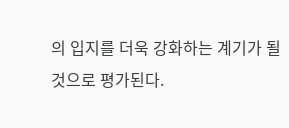의 입지를 더욱 강화하는 계기가 될 것으로 평가된다.